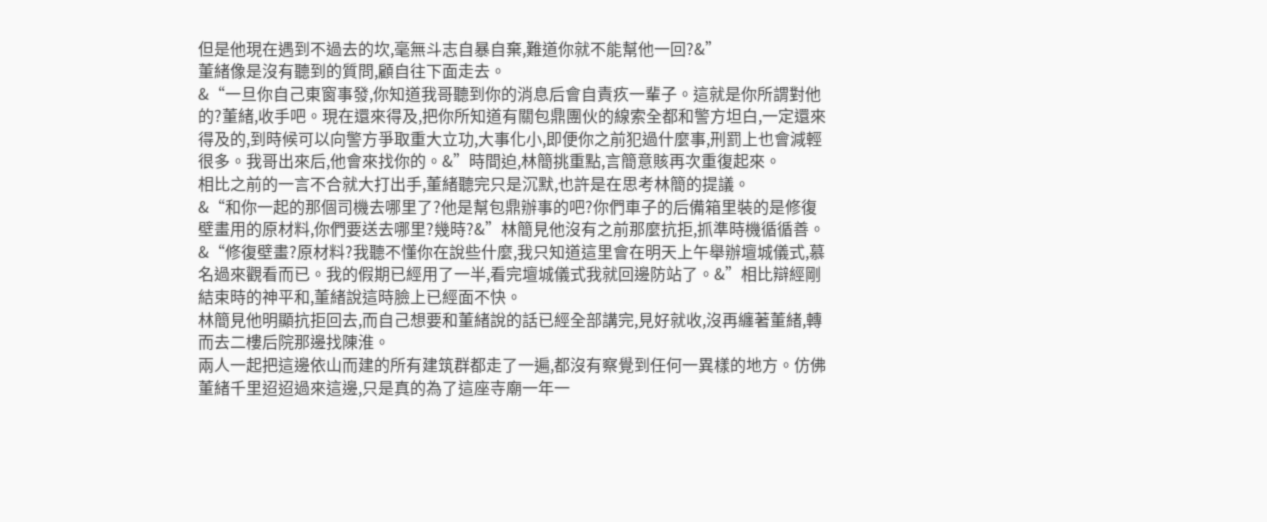但是他現在遇到不過去的坎,毫無斗志自暴自棄,難道你就不能幫他一回?&”
董緒像是沒有聽到的質問,顧自往下面走去。
&“一旦你自己東窗事發,你知道我哥聽到你的消息后會自責疚一輩子。這就是你所謂對他的?董緒,收手吧。現在還來得及,把你所知道有關包鼎團伙的線索全都和警方坦白,一定還來得及的,到時候可以向警方爭取重大立功,大事化小,即便你之前犯過什麼事,刑罰上也會減輕很多。我哥出來后,他會來找你的。&”時間迫,林簡挑重點,言簡意賅再次重復起來。
相比之前的一言不合就大打出手,董緒聽完只是沉默,也許是在思考林簡的提議。
&“和你一起的那個司機去哪里了?他是幫包鼎辦事的吧?你們車子的后備箱里裝的是修復壁畫用的原材料,你們要送去哪里?幾時?&”林簡見他沒有之前那麼抗拒,抓準時機循循善。
&“修復壁畫?原材料?我聽不懂你在說些什麼,我只知道這里會在明天上午舉辦壇城儀式,慕名過來觀看而已。我的假期已經用了一半,看完壇城儀式我就回邊防站了。&”相比辯經剛結束時的神平和,董緒說這時臉上已經面不快。
林簡見他明顯抗拒回去,而自己想要和董緒說的話已經全部講完,見好就收,沒再纏著董緒,轉而去二樓后院那邊找陳淮。
兩人一起把這邊依山而建的所有建筑群都走了一遍,都沒有察覺到任何一異樣的地方。仿佛董緒千里迢迢過來這邊,只是真的為了這座寺廟一年一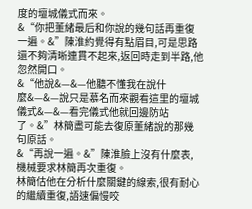度的壇城儀式而來。
&“你把董緒最后和你說的幾句話再重復一遍。&”陳淮約覺得有點眉目,可是思路還不夠清晰連貫不起來,返回時走到半路,他忽然開口。
&“他說&—&—他聽不懂我在說什麼&—&—說只是慕名而來觀看這里的壇城儀式&—&—看完儀式他就回邊防站了。&”林簡盡可能去復原董緒說的那幾句原話。
&“再說一遍。&”陳淮臉上沒有什麼表,機械要求林簡再次重復。
林簡估他在分析什麼關鍵的線索,很有耐心的繼續重復,語速偏慢咬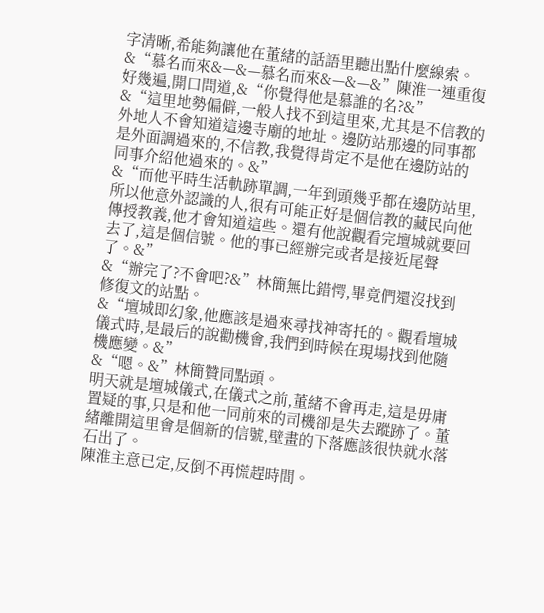字清晰,希能夠讓他在董緒的話語里聽出點什麼線索。
&“慕名而來&—&—慕名而來&—&—&”陳淮一連重復好幾遍,開口問道,&“你覺得他是慕誰的名?&”
&“這里地勢偏僻,一般人找不到這里來,尤其是不信教的外地人不會知道這邊寺廟的地址。邊防站那邊的同事都是外面調過來的,不信教,我覺得肯定不是他在邊防站的同事介紹他過來的。&”
&“而他平時生活軌跡單調,一年到頭幾乎都在邊防站里,所以他意外認識的人,很有可能正好是個信教的藏民向他傳授教義,他才會知道這些。還有他說觀看完壇城就要回去了,這是個信號。他的事已經辦完或者是接近尾聲了。&”
&“辦完了?不會吧?&”林簡無比錯愕,畢竟們還沒找到修復文的站點。
&“壇城即幻象,他應該是過來尋找神寄托的。觀看壇城儀式時,是最后的說勸機會,我們到時候在現場找到他隨機應變。&”
&“嗯。&”林簡贊同點頭。
明天就是壇城儀式,在儀式之前,董緒不會再走,這是毋庸置疑的事,只是和他一同前來的司機卻是失去蹤跡了。董緒離開這里會是個新的信號,壁畫的下落應該很快就水落石出了。
陳淮主意已定,反倒不再慌趕時間。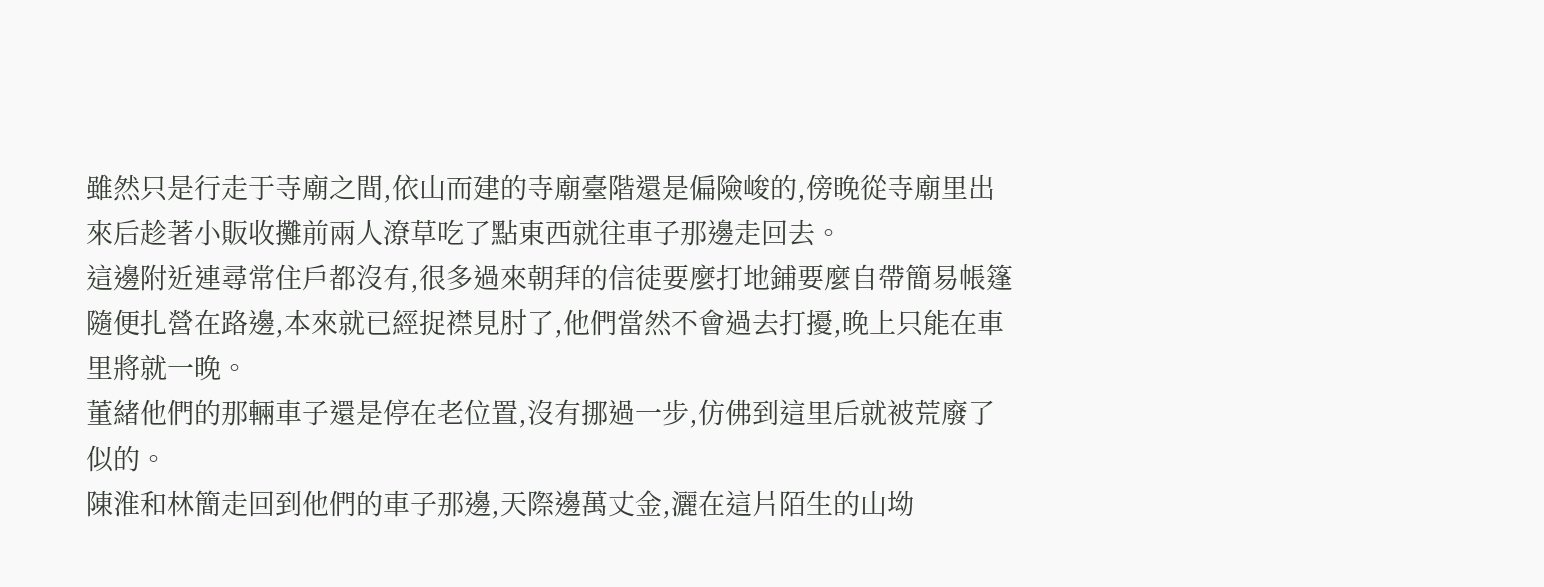雖然只是行走于寺廟之間,依山而建的寺廟臺階還是偏險峻的,傍晚從寺廟里出來后趁著小販收攤前兩人潦草吃了點東西就往車子那邊走回去。
這邊附近連尋常住戶都沒有,很多過來朝拜的信徒要麼打地鋪要麼自帶簡易帳篷隨便扎營在路邊,本來就已經捉襟見肘了,他們當然不會過去打擾,晚上只能在車里將就一晚。
董緒他們的那輛車子還是停在老位置,沒有挪過一步,仿佛到這里后就被荒廢了似的。
陳淮和林簡走回到他們的車子那邊,天際邊萬丈金,灑在這片陌生的山坳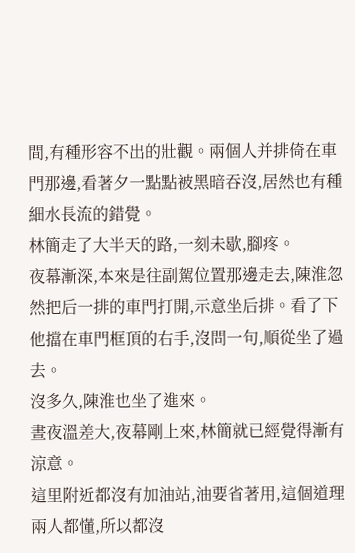間,有種形容不出的壯觀。兩個人并排倚在車門那邊,看著夕一點點被黑暗吞沒,居然也有種細水長流的錯覺。
林簡走了大半天的路,一刻未歇,腳疼。
夜幕漸深,本來是往副駕位置那邊走去,陳淮忽然把后一排的車門打開,示意坐后排。看了下他擋在車門框頂的右手,沒問一句,順從坐了過去。
沒多久,陳淮也坐了進來。
晝夜溫差大,夜幕剛上來,林簡就已經覺得漸有涼意。
這里附近都沒有加油站,油要省著用,這個道理兩人都懂,所以都沒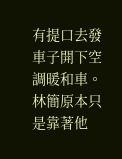有提口去發車子開下空調暖和車。
林簡原本只是靠著他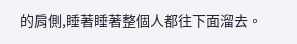的肩側,睡著睡著整個人都往下面溜去。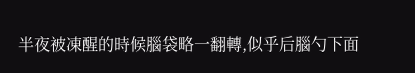半夜被凍醒的時候腦袋略一翻轉,似乎后腦勺下面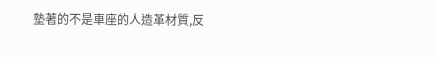墊著的不是車座的人造革材質,反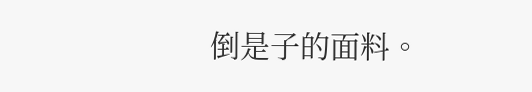倒是子的面料。